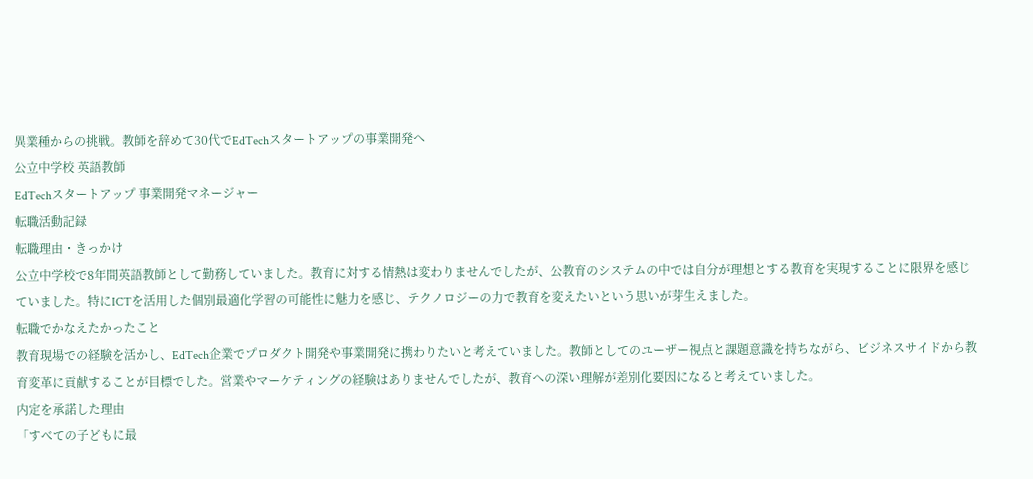異業種からの挑戦。教師を辞めて30代でEdTechスタートアップの事業開発へ
公立中学校 英語教師
EdTechスタートアップ 事業開発マネージャー
転職活動記録
転職理由・きっかけ
公立中学校で8年間英語教師として勤務していました。教育に対する情熱は変わりませんでしたが、公教育のシステムの中では自分が理想とする教育を実現することに限界を感じていました。特にICTを活用した個別最適化学習の可能性に魅力を感じ、テクノロジーの力で教育を変えたいという思いが芽生えました。
転職でかなえたかったこと
教育現場での経験を活かし、EdTech企業でプロダクト開発や事業開発に携わりたいと考えていました。教師としてのユーザー視点と課題意識を持ちながら、ビジネスサイドから教育変革に貢献することが目標でした。営業やマーケティングの経験はありませんでしたが、教育への深い理解が差別化要因になると考えていました。
内定を承諾した理由
「すべての子どもに最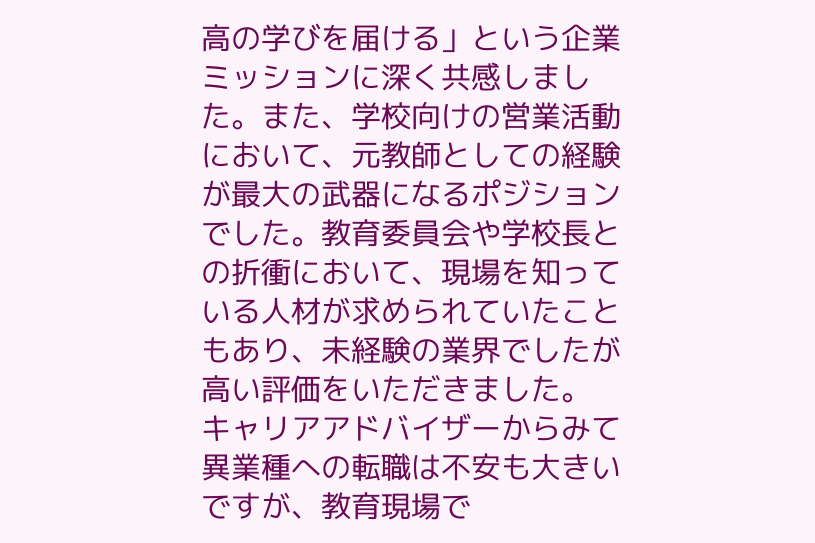高の学びを届ける」という企業ミッションに深く共感しました。また、学校向けの営業活動において、元教師としての経験が最大の武器になるポジションでした。教育委員会や学校長との折衝において、現場を知っている人材が求められていたこともあり、未経験の業界でしたが高い評価をいただきました。
キャリアアドバイザーからみて
異業種への転職は不安も大きいですが、教育現場で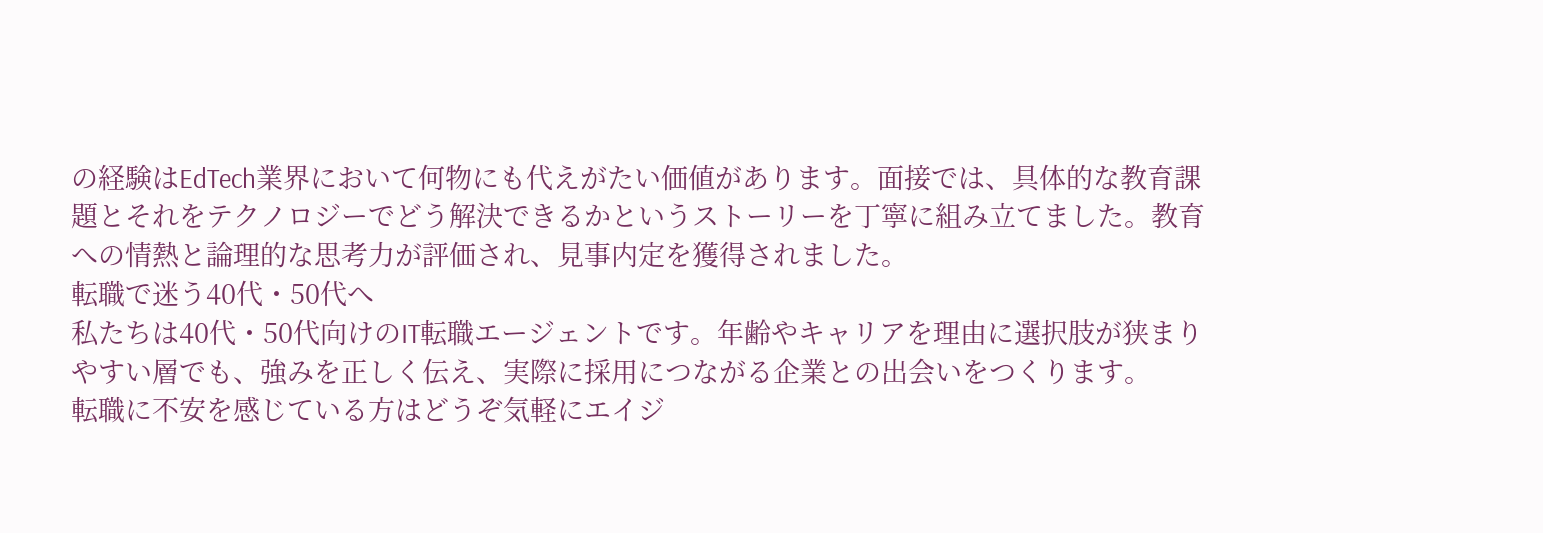の経験はEdTech業界において何物にも代えがたい価値があります。面接では、具体的な教育課題とそれをテクノロジーでどう解決できるかというストーリーを丁寧に組み立てました。教育への情熱と論理的な思考力が評価され、見事内定を獲得されました。
転職で迷う40代・50代へ
私たちは40代・50代向けのIT転職エージェントです。年齢やキャリアを理由に選択肢が狭まりやすい層でも、強みを正しく伝え、実際に採用につながる企業との出会いをつくります。
転職に不安を感じている方はどうぞ気軽にエイジ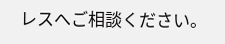レスへご相談ください。